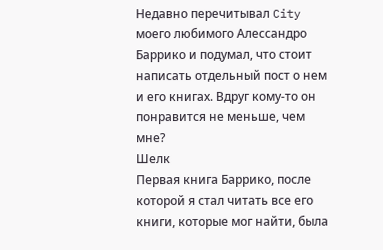Недавно перечитывал City моего любимого Алессандро Баррико и подумал, что стоит написать отдельный пост о нем и его книгах. Вдруг кому-то он понравится не меньше, чем мне?
Шелк
Первая книга Баррико, после которой я стал читать все его книги, которые мог найти, была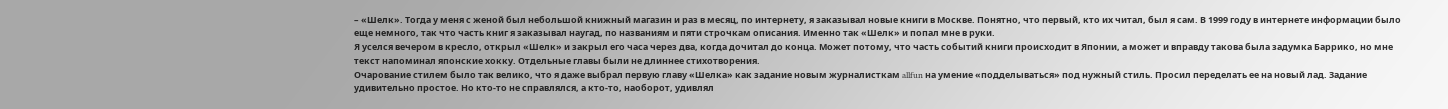– «Шелк». Тогда у меня с женой был небольшой книжный магазин и раз в месяц, по интернету, я заказывал новые книги в Москве. Понятно, что первый, кто их читал, был я сам. В 1999 году в интернете информации было еще немного, так что часть книг я заказывал наугад, по названиям и пяти строчкам описания. Именно так «Шелк» и попал мне в руки.
Я уселся вечером в кресло, открыл «Шелк» и закрыл его часа через два, когда дочитал до конца. Может потому, что часть событий книги происходит в Японии, а может и вправду такова была задумка Баррико, но мне текст напоминал японские хокку. Отдельные главы были не длиннее стихотворения.
Очарование стилем было так велико, что я даже выбрал первую главу «Шелка» как задание новым журналисткам allfun на умение «подделываться» под нужный стиль. Просил переделать ее на новый лад. Задание удивительно простое. Но кто-то не справлялся, а кто-то, наоборот, удивлял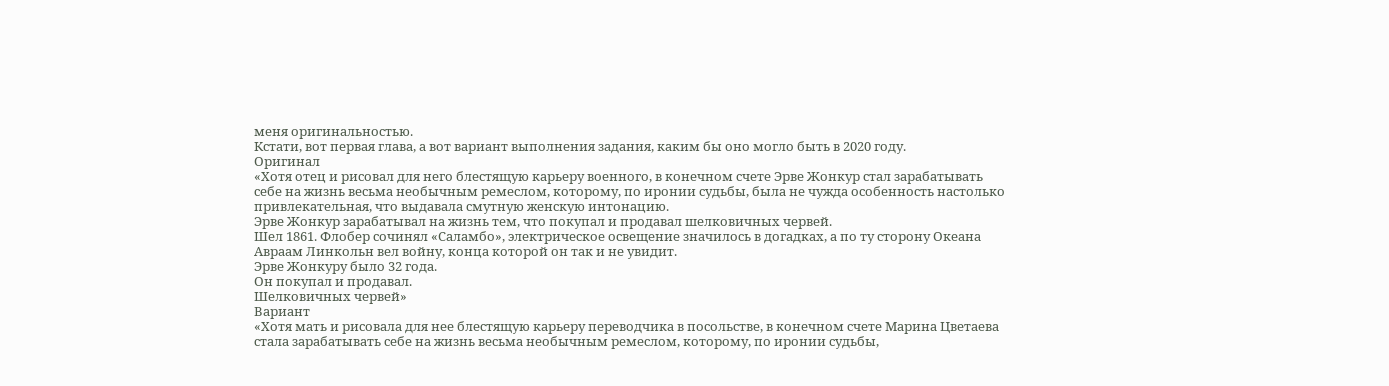меня оригинальностью.
Кстати, вот первая глава, а вот вариант выполнения задания, каким бы оно могло быть в 2020 году.
Оригинал
«Хотя отец и рисовал для него блестящую карьеру военного, в конечном счете Эрве Жонкур стал зарабатывать себе на жизнь весьма необычным ремеслом, которому, по иронии судьбы, была не чужда особенность настолько привлекательная, что выдавала смутную женскую интонацию.
Эрве Жонкур зарабатывал на жизнь тем, что покупал и продавал шелковичных червей.
Шел 1861. Флобер сочинял «Саламбо», электрическое освещение значилось в догадках, а по ту сторону Океана Авраам Линкольн вел войну, конца которой он так и не увидит.
Эрве Жонкуру было 32 года.
Он покупал и продавал.
Шелковичных червей»
Вариант
«Хотя мать и рисовала для нее блестящую карьеру переводчика в посольстве, в конечном счете Марина Цветаева стала зарабатывать себе на жизнь весьма необычным ремеслом, которому, по иронии судьбы,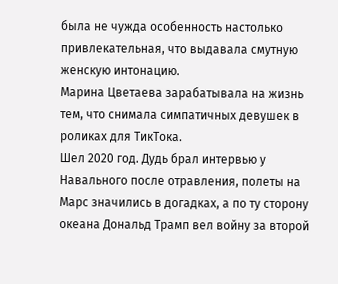была не чужда особенность настолько привлекательная, что выдавала смутную женскую интонацию.
Марина Цветаева зарабатывала на жизнь тем, что снимала симпатичных девушек в роликах для ТикТока.
Шел 2020 год. Дудь брал интервью у Навального после отравления, полеты на Марс значились в догадках, а по ту сторону океана Дональд Трамп вел войну за второй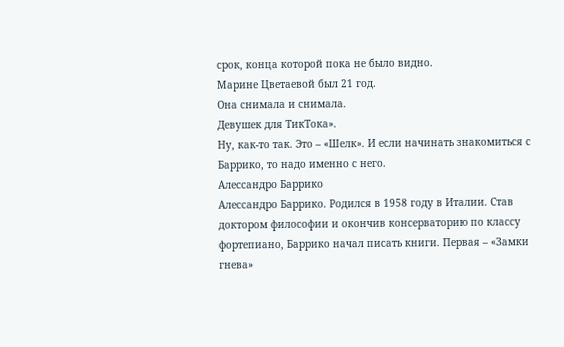срок, конца которой пока не было видно.
Марине Цветаевой был 21 год.
Она снимала и снимала.
Девушек для ТикТока».
Ну, как-то так. Это – «Шелк». И если начинать знакомиться с Баррико, то надо именно с него.
Алессандро Баррико
Алессандро Баррико. Родился в 1958 году в Италии. Став доктором философии и окончив консерваторию по классу фортепиано, Баррико начал писать книги. Первая – «Замки гнева»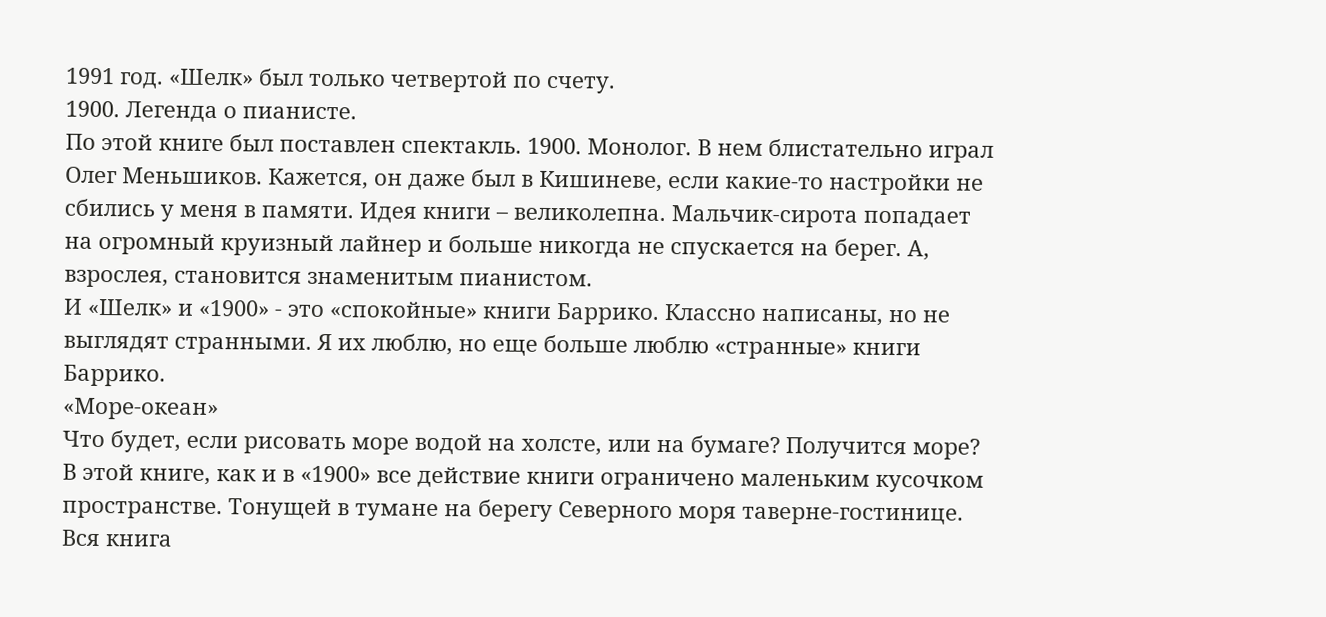1991 год. «Шелк» был только четвертой по счету.
1900. Легенда о пианисте.
По этой книге был поставлен спектакль. 1900. Монолог. В нем блистательно играл Олег Меньшиков. Кажется, он даже был в Кишиневе, если какие-то настройки не сбились у меня в памяти. Идея книги – великолепна. Мальчик-сирота попадает на огромный круизный лайнер и больше никогда не спускается на берег. А, взрослея, становится знаменитым пианистом.
И «Шелк» и «1900» - это «спокойные» книги Баррико. Классно написаны, но не выглядят странными. Я их люблю, но еще больше люблю «странные» книги Баррико.
«Море-океан»
Что будет, если рисовать море водой на холсте, или на бумаге? Получится море?
В этой книге, как и в «1900» все действие книги ограничено маленьким кусочком пространстве. Тонущей в тумане на берегу Северного моря таверне-гостинице. Вся книга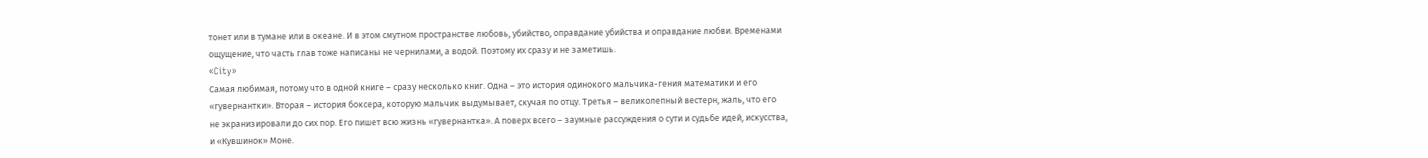тонет или в тумане или в океане. И в этом смутном пространстве любовь, убийство, оправдание убийства и оправдание любви. Временами ощущение, что часть глав тоже написаны не чернилами, а водой. Поэтому их сразу и не заметишь.
«City»
Самая любимая, потому что в одной книге – сразу несколько книг. Одна – это история одинокого мальчика-гения математики и его «гувернантки». Вторая – история боксера, которую мальчик выдумывает, скучая по отцу. Третья – великолепный вестерн, жаль, что его не экранизировали до сих пор. Его пишет всю жизнь «гувернантка». А поверх всего – заумные рассуждения о сути и судьбе идей, искусства, и «Кувшинок» Моне.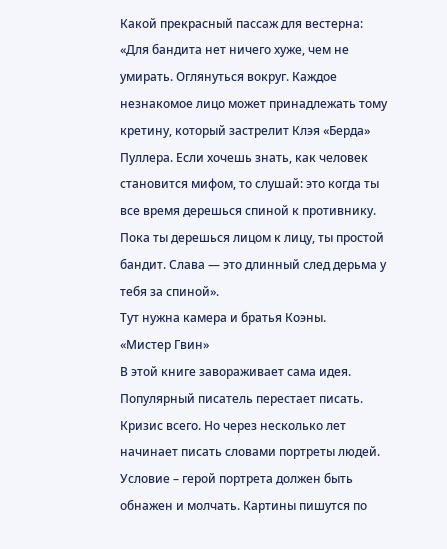Какой прекрасный пассаж для вестерна:
«Для бандита нет ничего хуже, чем не умирать. Оглянуться вокруг. Каждое незнакомое лицо может принадлежать тому кретину, который застрелит Клэя «Берда» Пуллера. Если хочешь знать, как человек становится мифом, то слушай: это когда ты все время дерешься спиной к противнику. Пока ты дерешься лицом к лицу, ты простой бандит. Слава — это длинный след дерьма у тебя за спиной».
Тут нужна камера и братья Коэны.
«Мистер Гвин»
В этой книге завораживает сама идея. Популярный писатель перестает писать. Кризис всего. Но через несколько лет начинает писать словами портреты людей. Условие – герой портрета должен быть обнажен и молчать. Картины пишутся по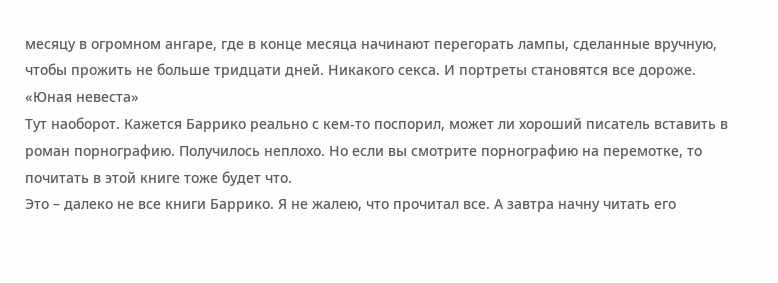месяцу в огромном ангаре, где в конце месяца начинают перегорать лампы, сделанные вручную, чтобы прожить не больше тридцати дней. Никакого секса. И портреты становятся все дороже.
«Юная невеста»
Тут наоборот. Кажется Баррико реально с кем-то поспорил, может ли хороший писатель вставить в роман порнографию. Получилось неплохо. Но если вы смотрите порнографию на перемотке, то почитать в этой книге тоже будет что.
Это – далеко не все книги Баррико. Я не жалею, что прочитал все. А завтра начну читать его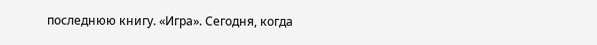последнюю книгу. «Игра». Сегодня, когда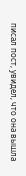писал пост, увидел, что она вышла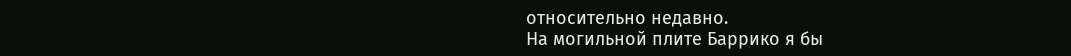относительно недавно.
На могильной плите Баррико я бы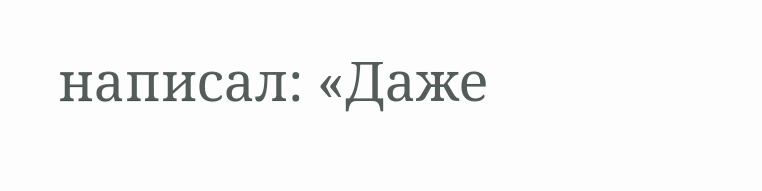написал: «Даже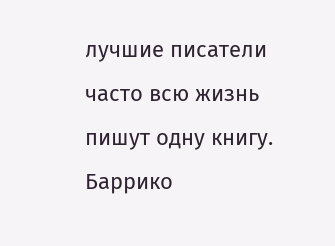лучшие писатели часто всю жизнь пишут одну книгу. Баррико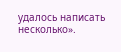удалось написать несколько».